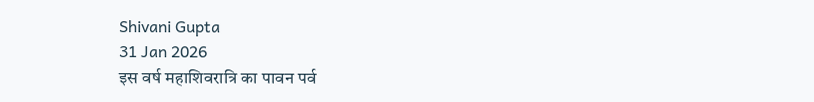Shivani Gupta
31 Jan 2026
इस वर्ष महाशिवरात्रि का पावन पर्व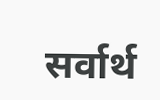सर्वार्थ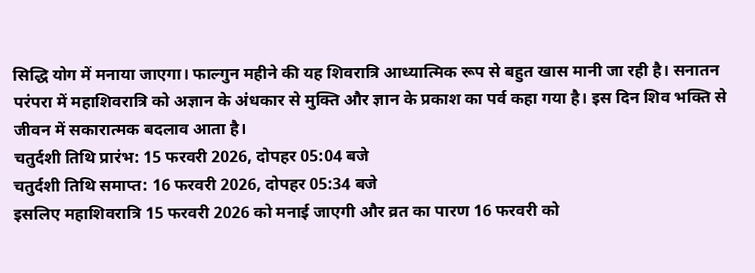सिद्धि योग में मनाया जाएगा। फाल्गुन महीने की यह शिवरात्रि आध्यात्मिक रूप से बहुत खास मानी जा रही है। सनातन परंपरा में महाशिवरात्रि को अज्ञान के अंधकार से मुक्ति और ज्ञान के प्रकाश का पर्व कहा गया है। इस दिन शिव भक्ति से जीवन में सकारात्मक बदलाव आता है।
चतुर्दशी तिथि प्रारंभ: 15 फरवरी 2026, दोपहर 05:04 बजे
चतुर्दशी तिथि समाप्त: 16 फरवरी 2026, दोपहर 05:34 बजे
इसलिए महाशिवरात्रि 15 फरवरी 2026 को मनाई जाएगी और व्रत का पारण 16 फरवरी को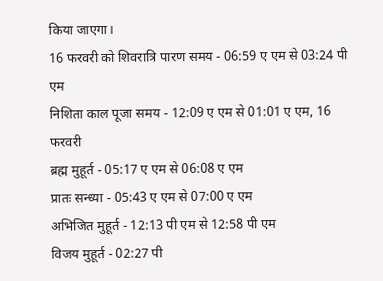किया जाएगा।
16 फरवरी को शिवरात्रि पारण समय - 06:59 ए एम से 03:24 पी एम
निशिता काल पूजा समय - 12:09 ए एम से 01:01 ए एम, 16 फरवरी
ब्रह्म मुहूर्त - 05:17 ए एम से 06:08 ए एम
प्रातः सन्ध्या - 05:43 ए एम से 07:00 ए एम
अभिजित मुहूर्त - 12:13 पी एम से 12:58 पी एम
विजय मुहूर्त - 02:27 पी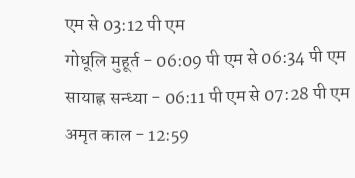एम से 03:12 पी एम
गोधूलि मुहूर्त - 06:09 पी एम से 06:34 पी एम
सायाह्न सन्ध्या - 06:11 पी एम से 07:28 पी एम
अमृत काल - 12:59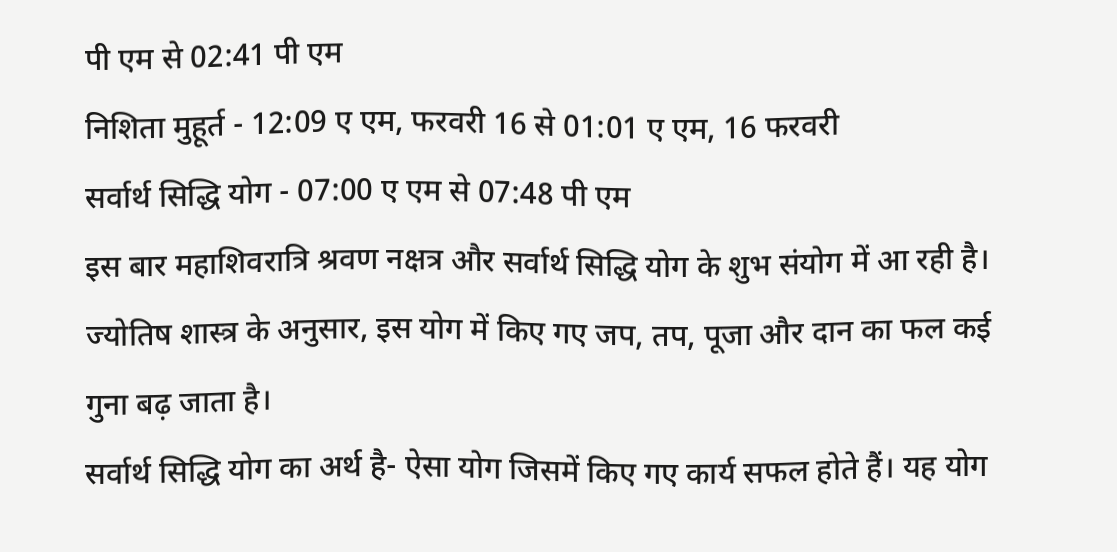पी एम से 02:41 पी एम
निशिता मुहूर्त - 12:09 ए एम, फरवरी 16 से 01:01 ए एम, 16 फरवरी
सर्वार्थ सिद्धि योग - 07:00 ए एम से 07:48 पी एम
इस बार महाशिवरात्रि श्रवण नक्षत्र और सर्वार्थ सिद्धि योग के शुभ संयोग में आ रही है। ज्योतिष शास्त्र के अनुसार, इस योग में किए गए जप, तप, पूजा और दान का फल कई गुना बढ़ जाता है।
सर्वार्थ सिद्धि योग का अर्थ है- ऐसा योग जिसमें किए गए कार्य सफल होते हैं। यह योग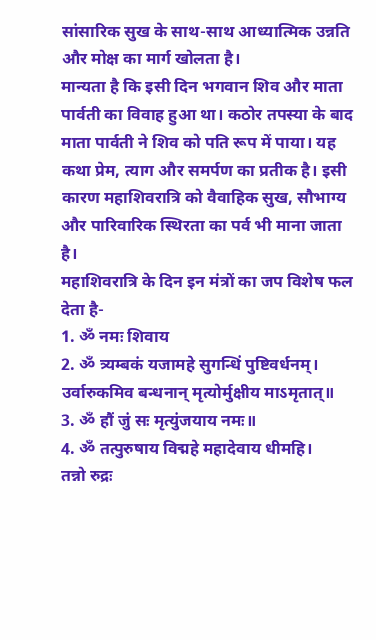सांसारिक सुख के साथ-साथ आध्यात्मिक उन्नति और मोक्ष का मार्ग खोलता है।
मान्यता है कि इसी दिन भगवान शिव और माता पार्वती का विवाह हुआ था। कठोर तपस्या के बाद माता पार्वती ने शिव को पति रूप में पाया। यह कथा प्रेम, त्याग और समर्पण का प्रतीक है। इसी कारण महाशिवरात्रि को वैवाहिक सुख, सौभाग्य और पारिवारिक स्थिरता का पर्व भी माना जाता है।
महाशिवरात्रि के दिन इन मंत्रों का जप विशेष फल देता है-
1. ॐ नमः शिवाय
2. ॐ त्र्यम्बकं यजामहे सुगन्धिं पुष्टिवर्धनम्।
उर्वारुकमिव बन्धनान् मृत्योर्मुक्षीय माऽमृतात्॥
3. ॐ हौं जुं सः मृत्युंजयाय नमः॥
4. ॐ तत्पुरुषाय विद्महे महादेवाय धीमहि।
तन्नो रुद्रः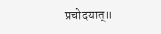प्रचोदयात्॥